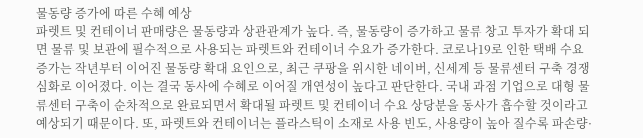물동량 증가에 따른 수혜 예상
파렛트 및 컨테이너 판매량은 물동량과 상관관계가 높다. 즉, 물동량이 증가하고 물류 창고 투자가 확대 되면 물류 및 보관에 필수적으로 사용되는 파렛트와 컨테이너 수요가 증가한다. 코로나19로 인한 택배 수요 증가는 작년부터 이어진 물동량 확대 요인으로, 최근 쿠팡을 위시한 네이버, 신세계 등 물류센터 구축 경쟁 심화로 이어졌다. 이는 결국 동사에 수혜로 이어질 개연성이 높다고 판단한다. 국내 과점 기업으로 대형 물류센터 구축이 순차적으로 완료되면서 확대될 파렛트 및 컨테이너 수요 상당분을 동사가 흡수할 것이라고 예상되기 때문이다. 또, 파렛트와 컨테이너는 플라스틱이 소재로 사용 빈도, 사용량이 높아 질수록 파손량·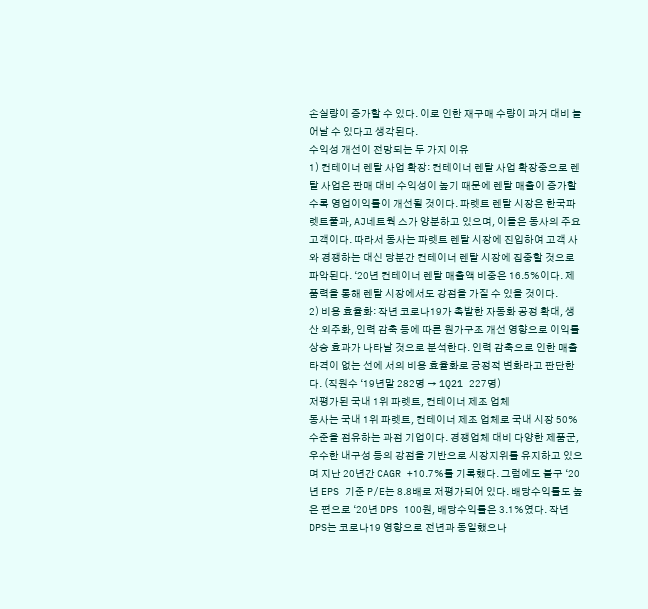손실량이 증가할 수 있다. 이로 인한 재구매 수량이 과거 대비 늘어날 수 있다고 생각된다.
수익성 개선이 전망되는 두 가지 이유
1) 컨테이너 렌탈 사업 확장: 컨테이너 렌탈 사업 확장중으로 렌탈 사업은 판매 대비 수익성이 높기 때문에 렌탈 매출이 증가할수록 영업이익률이 개선될 것이다. 파렛트 렌탈 시장은 한국파렛트풀과, AJ네트웍 스가 양분하고 있으며, 이들은 동사의 주요 고객이다. 따라서 동사는 파렛트 렌탈 시장에 진입하여 고객 사와 경쟁하는 대신 당분간 컨테이너 렌탈 시장에 집중할 것으로 파악된다. ‘20년 컨테이너 렌탈 매출액 비중은 16.5%이다. 제품력을 통해 렌탈 시장에서도 강점을 가질 수 있을 것이다.
2) 비용 효율화: 작년 코로나19가 촉발한 자동화 공정 확대, 생산 외주화, 인력 감축 등에 따른 원가구조 개선 영향으로 이익률 상승 효과가 나타날 것으로 분석한다. 인력 감축으로 인한 매출 타격이 없는 선에 서의 비용 효율화로 긍정적 변화라고 판단한다. (직원수 ‘19년말 282명 → 1Q21 227명)
저평가된 국내 1위 파렛트, 컨테이너 제조 업체
동사는 국내 1위 파렛트, 컨테이너 제조 업체로 국내 시장 50% 수준을 점유하는 과점 기업이다. 경쟁업체 대비 다양한 제품군, 우수한 내구성 등의 강점을 기반으로 시장지위를 유지하고 있으며 지난 20년간 CAGR +10.7%를 기록했다. 그럼에도 불구 ‘20년 EPS 기준 P/E는 8.8배로 저평가되어 있다. 배당수익률도 높은 편으로 ‘20년 DPS 100원, 배당수익률은 3.1%였다. 작년 DPS는 코로나19 영향으로 전년과 동일했으나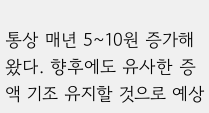통상 매년 5~10원 증가해왔다. 향후에도 유사한 증액 기조 유지할 것으로 예상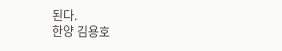된다.
한양 김용호